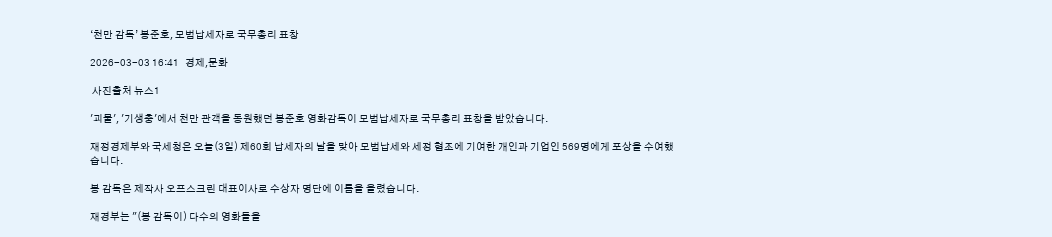‘천만 감독’ 봉준호, 모범납세자로 국무총리 표창

2026-03-03 16:41   경제,문화

 사진출처 뉴스1

'괴물', '기생충'에서 천만 관객을 동원했던 봉준호 영화감독이 모범납세자로 국무총리 표창을 받았습니다.

재정경제부와 국세청은 오늘(3일) 제60회 납세자의 날을 맞아 모범납세와 세정 협조에 기여한 개인과 기업인 569명에게 포상을 수여했습니다.

봉 감독은 제작사 오프스크린 대표이사로 수상자 명단에 이름을 올렸습니다.

재경부는 "(봉 감독이) 다수의 영화들을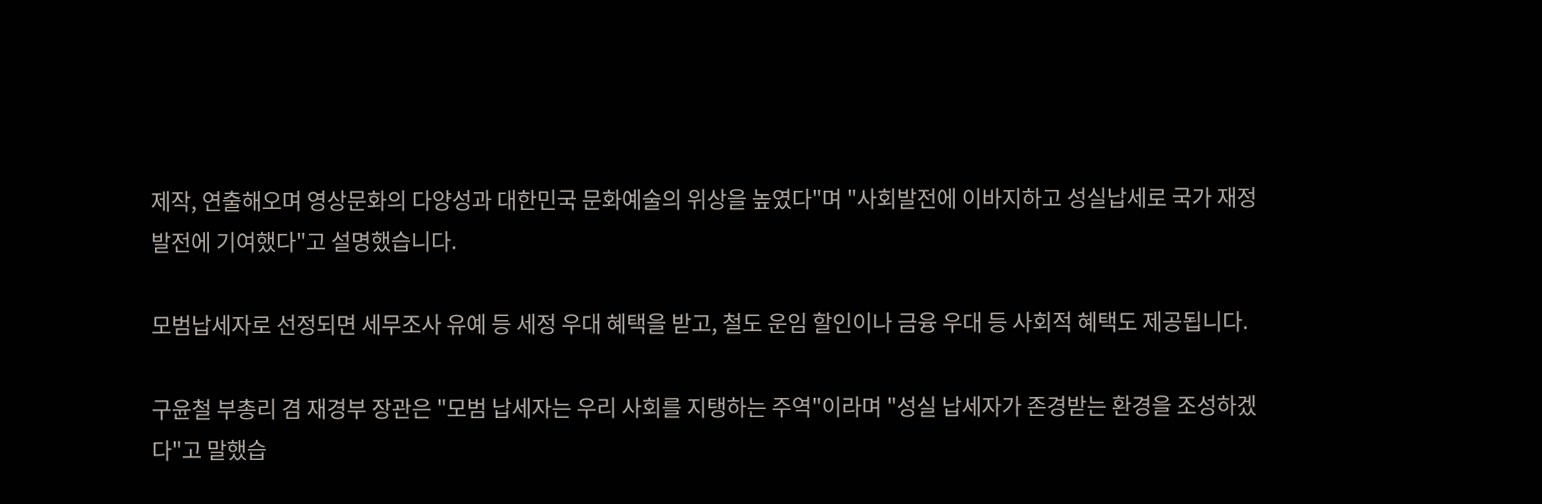제작, 연출해오며 영상문화의 다양성과 대한민국 문화예술의 위상을 높였다"며 "사회발전에 이바지하고 성실납세로 국가 재정발전에 기여했다"고 설명했습니다.

모범납세자로 선정되면 세무조사 유예 등 세정 우대 혜택을 받고, 철도 운임 할인이나 금융 우대 등 사회적 혜택도 제공됩니다.

구윤철 부총리 겸 재경부 장관은 "모범 납세자는 우리 사회를 지탱하는 주역"이라며 "성실 납세자가 존경받는 환경을 조성하겠다"고 말했습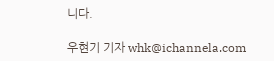니다.

우현기 기자 whk@ichannela.com